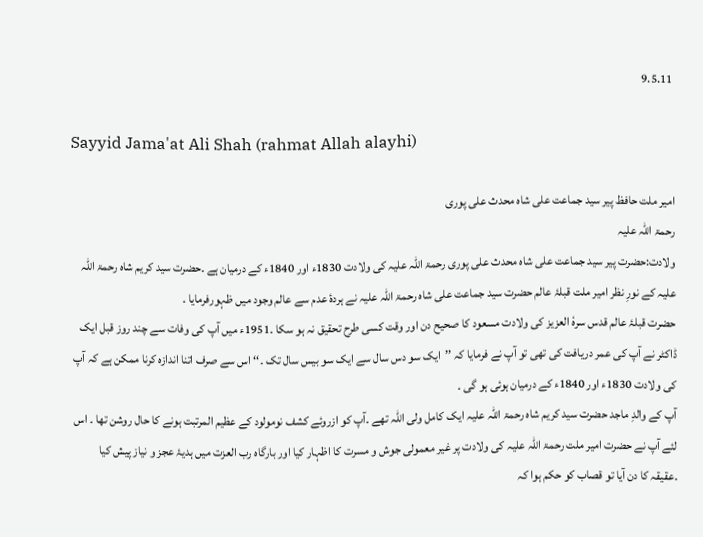9.5.11

Sayyid Jama'at Ali Shah (rahmat Allah alayhi)

امیر ملت حافظ پیر سید جماعت علی شاہ محدث علی پوری
رحمۃ اللہ علیہ
ولادت:حضرت پیر سید جماعت علی شاہ محدث علی پوری رحمۃ اللہ علیہ کی ولادت 1830ء اور 1840ء کے درمیان ہے ۔حضرت سید کریم شاہ رحمۃ اللہ علیہ کے نورِ نظر امیر ملت قبلۂ عالم حضرت سید جماعت علی شاہ رحمۃ اللہ علیہ نے ہردۂ عدم سے عالم وجود میں ظہورفرمایا ۔
حضرت قبلۂ عالم قدس سرہٗ العزیز کی ولادت مسعود کا صحیح دن اور وقت کسی طرح تحقیق نہ ہو سکا ۔1951ء میں آپ کی وفات سے چند روز قبل ایک ڈاکٹر نے آپ کی عمر دریافت کی تھی تو آپ نے فرمایا کہ ’’ایک سو دس سال سے ایک سو بیس سال تک ۔‘‘ اس سے صرف اتنا اندازہ کرنا ممکن ہے کہ آپ کی ولادت 1830ء اور 1840ء کے درمیان ہوئی ہو گی ۔
آپ کے والدِ ماجد حضرت سید کریم شاہ رحمۃ اللہ علیہ ایک کامل ولی اللہ تھے ۔آپ کو ازروئے کشف نومولود کے عظیم المرتبت ہونے کا حال روشن تھا ۔ اس لئے آپ نے حضرت امیر ملت رحمۃ اللہ علیہ کی ولادت پر غیر معمولی جوش و مسرت کا اظہار کیا اور بارگاہ رب العزت میں ہدیۂ عجز و نیاز پیش کیا ۔عقیقہ کا دن آیا تو قصاب کو حکم ہوا کہ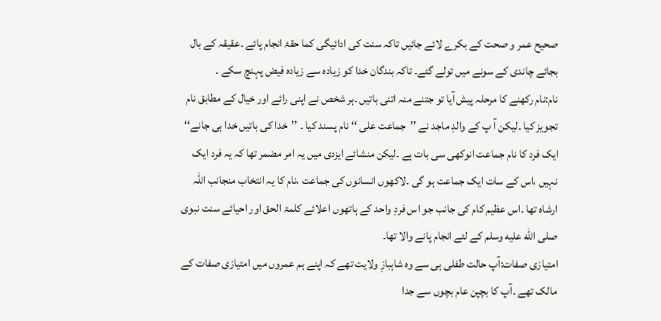صحیح عمر و صحت کے بکرے لائے جائیں تاکہ سنت کی ادائیگی کما حقۂ انجام پائے ۔عقیقہ کے بال بجائے چاندی کے سونے میں تولے گئے۔ تاکہ بندگان خدا کو زیادہ سے زیادہ فیض پہنچ سکے ۔
نام:نام رکھنے کا مرحلہ پیش آیا تو جتنے منہ اتنی باتیں ۔ہر شخص نے اپنی رائے اور خیال کے مطابق نام تجویز کیا ۔لیکن آ پ کے والدِ ماجد نے ’’جماعت علی ‘‘ نام پسند کیا ۔ ’’خدا کی باتیں خدا ہی جانے‘‘ ایک فرد کا نام جماعت انوکھی سی بات ہے ۔لیکن منشائے ایزدی میں یہ امر مضمر تھا کہ یہ فرد ایک نہیں ،اس کے سات ایک جماعت ہو گی ۔لاکھوں انسانوں کی جماعت ،نام کا یہ انتخاب منجانب اللہ ارشاہ تھا ۔اس عظیم کام کی جانب جو اس فردِ واحد کے ہاتھوں اعلائے کلمۃ الحق اور احیائے سنت نبوی صلى الله عليه وسلم کے لئے انجام پانے والا تھا۔
امتیازی صفات:آپ حالت طفلی ہی سے وہ شاہبازِ ولایت تھے کہ اپنے ہم عمروں میں امتیازی صفات کے مالک تھے ۔آپ کا بچپن عام بچوں سے جدا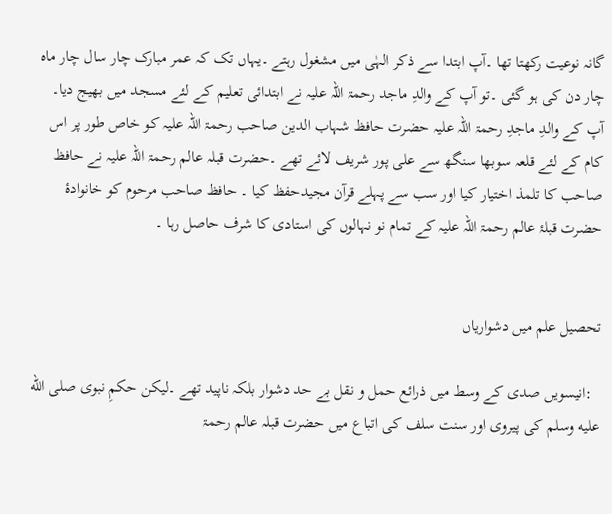گانہ نوعیت رکھتا تھا ۔آپ ابتدا سے ذکر الہٰی میں مشغول رہتے ۔یہاں تک کہ عمر مبارک چار سال چار ماہ چار دن کی ہو گئی ۔تو آپ کے والدِ ماجد رحمۃ اللہ علیہ نے ابتدائی تعلیم کے لئے مسجد میں بھیج دیا۔
آپ کے والدِ ماجدِ رحمۃ اللہ علیہ حضرت حافظ شہاب الدین صاحب رحمۃ اللہ علیہ کو خاص طور پر اس کام کے لئے قلعہ سوبھا سنگھ سے علی پور شریف لائے تھے ۔حضرت قبلہ عالم رحمۃ اللہ علیہ نے حافظ صاحب کا تلمذ اختیار کیا اور سب سے پہلے قرآن مجیدحفظ کیا ۔ حافظ صاحب مرحوم کو خانوادۂ حضرت قبلۂ عالم رحمۃ اللہ علیہ کے تمام نو نہالوں کی استادی کا شرف حاصل رہا ۔


تحصیل علم میں دشواریاں

  :انیسویں صدی کے وسط میں ذرائع حمل و نقل بے حد دشوار بلکہ ناپید تھے ۔لیکن حکمِ نبوی صلى الله عليه وسلم کی پیروی اور سنت سلف کی اتباع میں حضرت قبلہ عالم رحمۃ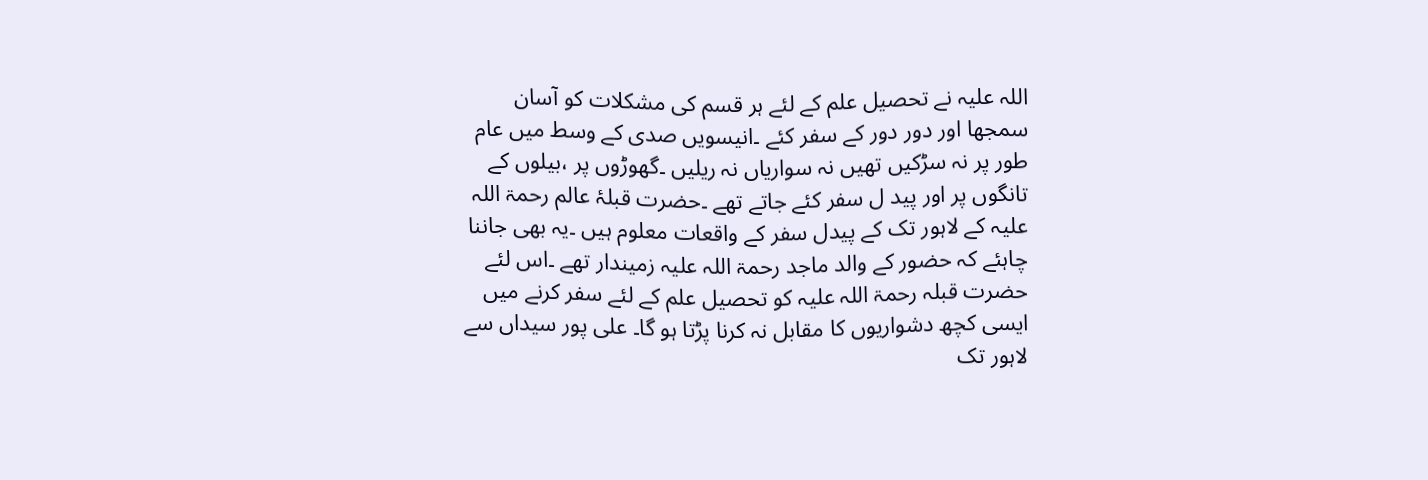اللہ علیہ نے تحصیل علم کے لئے ہر قسم کی مشکلات کو آسان سمجھا اور دور دور کے سفر کئے ۔انیسویں صدی کے وسط میں عام طور پر نہ سڑکیں تھیں نہ سواریاں نہ ریلیں ۔گھوڑوں پر ،بیلوں کے تانگوں پر اور پید ل سفر کئے جاتے تھے ۔حضرت قبلۂ عالم رحمۃ اللہ علیہ کے لاہور تک کے پیدل سفر کے واقعات معلوم ہیں ۔یہ بھی جاننا چاہئے کہ حضور کے والد ماجد رحمۃ اللہ علیہ زمیندار تھے ۔اس لئے حضرت قبلہ رحمۃ اللہ علیہ کو تحصیل علم کے لئے سفر کرنے میں ایسی کچھ دشواریوں کا مقابل نہ کرنا پڑتا ہو گا۔ علی پور سیداں سے لاہور تک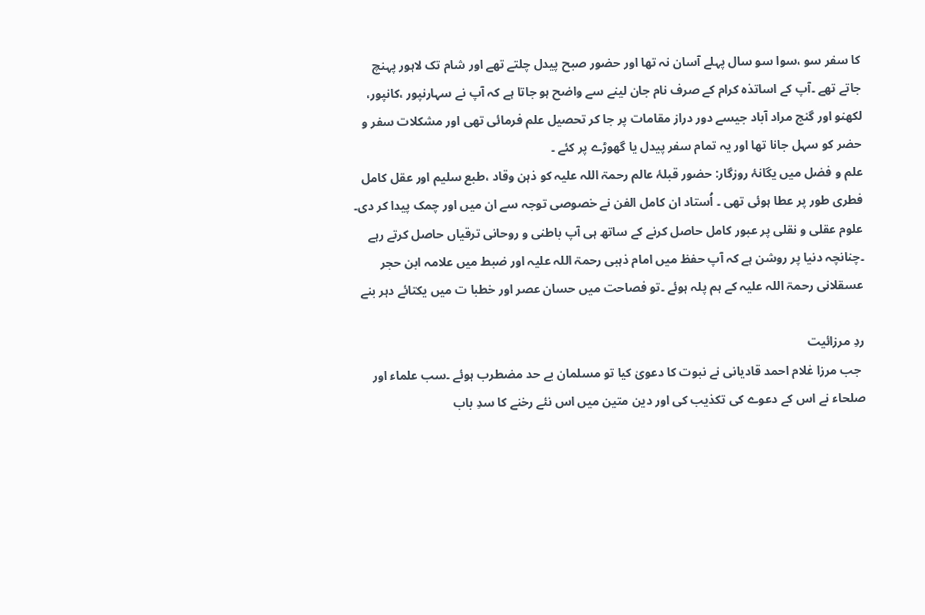کا سفر سو ،سوا سو سال پہلے آسان نہ تھا اور حضور صبح پیدل چلتے تھے اور شام تک لاہور پہنچ جاتے تھے ۔آپ کے اساتذہ کرام کے صرف نام جان لینے سے واضح ہو جاتا ہے کہ آپ نے سہارنپور ،کانپور، لکھنو اور گنج مراد آباد جیسے دور دراز مقامات پر جا کر تحصیل علم فرمائی تھی اور مشکلات سفر و حضر کو سہل جانا تھا اور یہ تمام سفر پیدل یا گھوڑے پر کئے ۔
علم و فضل میں یگانۂ روزگار: حضور قبلۂ عالم رحمۃ اللہ علیہ کو ذہن وقاد ،طبع سلیم اور عقل کامل فطری طور پر عطا ہوئی تھی ۔ اُستاد ان کامل الفن نے خصوصی توجہ سے ان میں اور چمک پیدا کر دی۔ علوم عقلی و نقلی پر عبور کامل حاصل کرنے کے ساتھ ہی آپ باطنی و روحانی ترقیاں حاصل کرتے رہے ۔چنانچہ دنیا پر روشن ہے کہ آپ حفظ میں امام ذہبی رحمۃ اللہ علیہ اور ضبط میں علامہ ابن حجر عسقلانی رحمۃ اللہ علیہ کے ہم پلہ ہوئے ۔تو فصاحت میں حسان عصر اور خطبا ت میں یکتائے دہر بنے

ردِ مرزائیت
 جب مرزا غلام احمد قادیانی نے نبوت کا دعویٰ کیا تو مسلمان بے حد مضطرب ہوئے ۔سب علماء اور صلحاء نے اس کے دعوے کی تکذیب کی اور دین متین میں اس نئے رخنے کا سدِ باب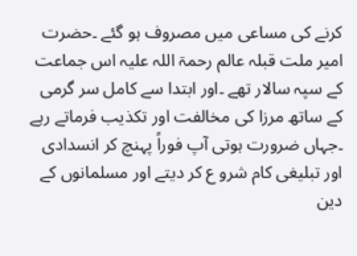کرنے کی مساعی میں مصروف ہو گئے ۔حضرت امیر ملت قبلہ عالم رحمۃ اللہ علیہ اس جماعت کے سپہ سالار تھے ۔اور ابتدا سے کامل سر گرمی کے ساتھ مرزا کی مخالفت اور تکذیب فرماتے رہے ۔جہاں ضرورت ہوتی آپ فوراً پہنچ کر انسدادی اور تبلیغی کام شرو ع کر دیتے اور مسلمانوں کے دین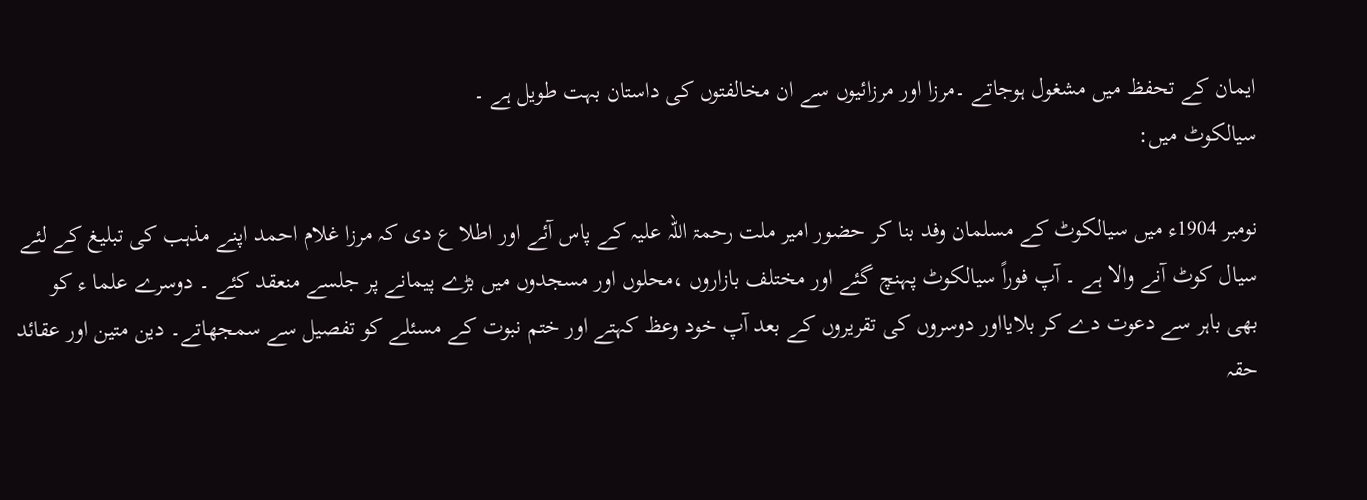ایمان کے تحفظ میں مشغول ہوجاتے ۔مرزا اور مرزائیوں سے ان مخالفتوں کی داستان بہت طویل ہے ۔
سیالکوٹ میں:

نومبر 1904ء میں سیالکوٹ کے مسلمان وفد بنا کر حضور امیر ملت رحمۃ اللہ علیہ کے پاس آئے اور اطلا ع دی کہ مرزا غلام احمد اپنے مذہب کی تبلیغ کے لئے سیال کوٹ آنے والا ہے ۔ آپ فوراً سیالکوٹ پہنچ گئے اور مختلف بازاروں ،محلوں اور مسجدوں میں بڑے پیمانے پر جلسے منعقد کئے ۔ دوسرے علما ء کو بھی باہر سے دعوت دے کر بلایااور دوسروں کی تقریروں کے بعد آپ خود وعظ کہتے اور ختم نبوت کے مسئلے کو تفصیل سے سمجھاتے۔ دین متین اور عقائد حقہ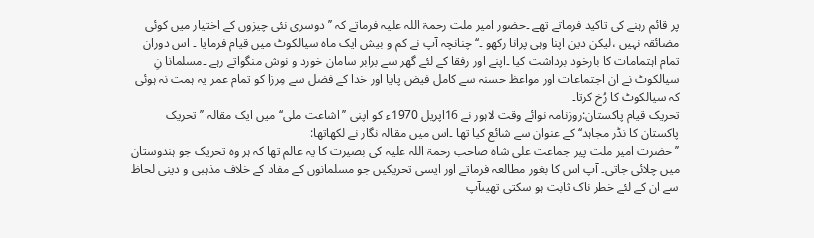پر قائم رہنے کی تاکید فرماتے تھے ۔حضور امیر ملت رحمۃ اللہ علیہ فرماتے کہ ’’ دوسری نئی چیزوں کے اختیار میں کوئی مضائقہ نہیں ،لیکن دین اپنا وہی پرانا رکھو ۔‘‘ چنانچہ آپ نے کم و بیش ایک ماہ سیالکوٹ میں قیام فرمایا ۔ اس دوران تمام اہتمامات کا بارخود برداشت کیا ۔اپنے اور رفقا کے لئے گھر سے برابر سامان خورد و نوش منگواتے رہے ۔مسلمانا نِ سیالکوٹ نے ان اجتماعات اور مواعظ حسنہ سے کامل فیض پایا اور خدا کے فضل سے مِرزا کو تمام عمر یہ ہمت نہ ہوئی کہ سیالکوٹ کا رُخ کرتا۔
تحریک قیام پاکستان:روزنامہ نوائے وقت لاہور نے 16اپریل 1970ء کو اپنی ’’اشاعت ملی‘‘ میں ایک مقالہ ’’تحریک پاکستان کا نڈر مجاہد‘‘ کے عنوان سے شائع کیا تھا ۔اس میں مقالہ نگار نے لکھاتھا:
’’حضرت امیر ملت پیر جماعت علی شاہ صاحب رحمۃ اللہ علیہ کی بصیرت کا یہ عالم تھا کہ ہر وہ تحریک جو ہندوستان میں چلائی جاتی۔ آپ اس کا بغور مطالعہ فرماتے اور ایسی تحریکیں جو مسلمانوں کے مفاد کے خلاف مذہبی و دینی لحاظ سے ان کے لئے خطر ناک ثابت ہو سکتی تھیںآپ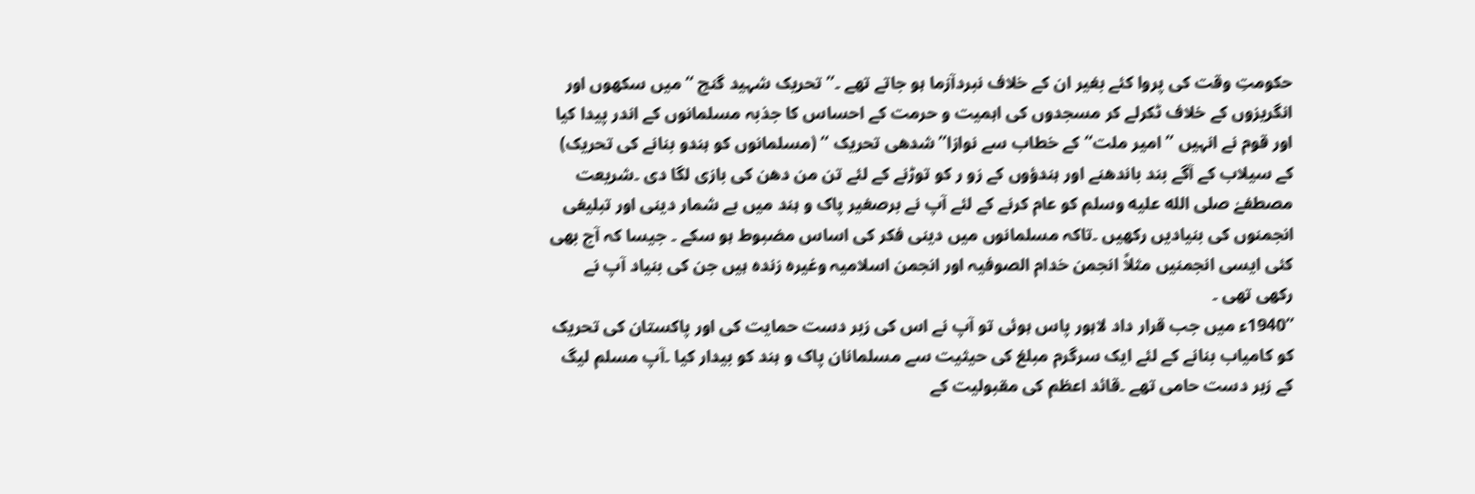حکومتِ وقت کی پروا کئے بغیر ان کے خلاف نبردآزما ہو جاتے تھے ۔’’تحریک شہید گنج ‘‘ میں سکھوں اور انگریزوں کے خلاف ٹکرلے کر مسجدوں کی اہمیت و حرمت کے احساس کا جذبہ مسلمانوں کے اندر پیدا کیا اور قوم نے انہیں ’’امیر ملت‘‘ کے خطاب سے نوازا’’شدھی تحریک ‘‘ (مسلمانوں کو ہندو بنانے کی تحریک) کے سیلاب کے آگے بند باندھنے اور ہندؤوں کے زو ر کو توڑنے کے لئے تن من دھن کی بازی لگا دی ۔شریعت مصطفےٰ صلى الله عليه وسلم کو عام کرنے کے لئے آپ نے برصغیر پاک و ہند میں بے شمار دینی اور تبلیغی انجمنوں کی بنیادیں رکھیں ۔تاکہ مسلمانوں میں دینی فکر کی اساس مضبوط ہو سکے ۔ جیسا کہ آج بھی کئی ایسی انجمنیں مثلاً انجمن خدام الصوفیہ اور انجمن اسلامیہ وغیرہ زندہ ہیں جن کی بنیاد آپ نے رکھی تھی ۔
’’1940ء میں جب قرار داد لاہور پاس ہوئی تو آپ نے اس کی زبر دست حمایت کی اور پاکستان کی تحریک کو کامیاب بنانے کے لئے ایک سرگرم مبلغ کی حیثیت سے مسلمانان پاک و ہند کو بیدار کیا ۔آپ مسلم لیگ کے زبر دست حامی تھے ۔قائد اعظم کی مقبولیت کے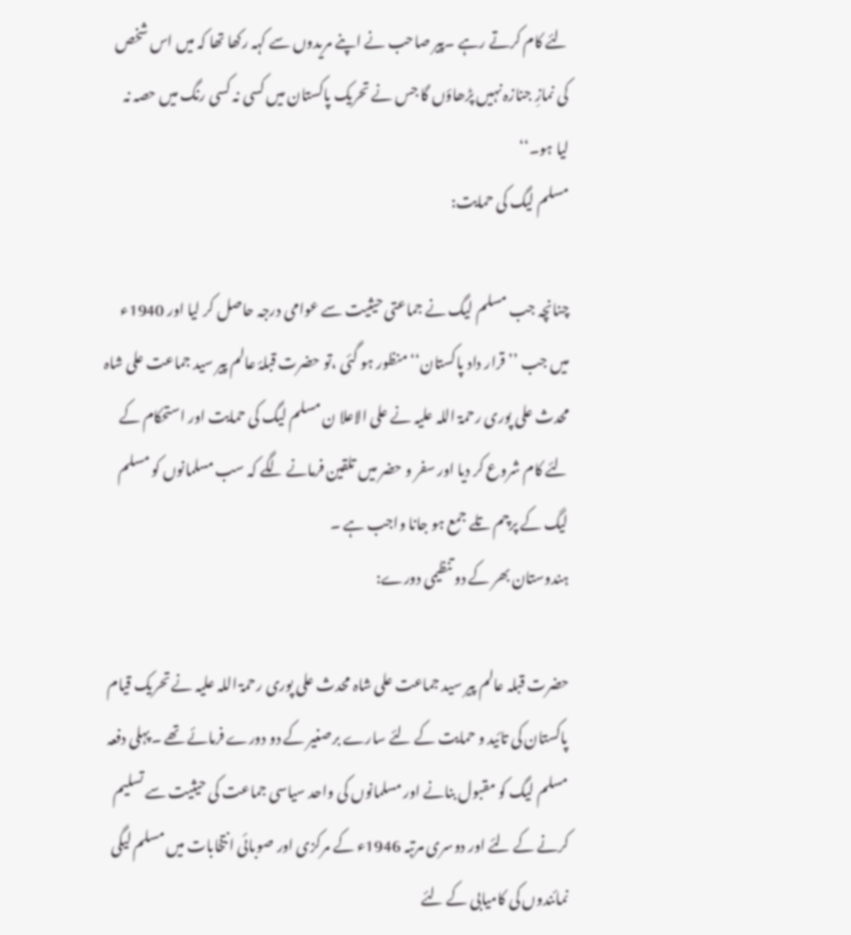لئے کام کرتے رہے ۔پیر صاحب نے اپنے مریدوں سے کہہ رکھا تھا کہ میں اس شخص کی نمازِ جنازہ نہیں پڑھاؤں گا جس نے تحریک پاکستان میں کسی نہ کسی رنگ میں حصہ نہ لیا ہو۔‘‘
مسلم لیگ کی حمایت:

چنانچہ جب مسلم لیگ نے جماعتی حیثیت سے عوامی درجہ حاصل کر لیا اور 1940ء میں جب ’’قرار داد پاکستان‘‘ منظور ہو گئی ،تو حضرت قبلۂ عالم پیر سید جماعت علی شاہ محدث علی پوری رحمۃ اللہ علیہ نے علی الاعلا ن مسلم لیگ کی حمایت اور استحکام کے لئے کام شروع کر دیا اور سفر و حضر میں تلقین فرمانے لگے کہ سب مسلمانوں کو مسلم لیگ کے پرچم تلے جمع ہو جانا واجب ہے ۔
ہندوستان بھر کے دو تنظیمی دورے:

حضرت قبلہ عالم پیر سید جماعت علی شاہ محدث علی پوری رحمۃ اللہ علیہ نے تحریک قیام پاکستان کی تائید و حمایت کے لئے سارے برصغیر کے دو دورے فرمائے تھے ۔پہلی دفعہ مسلم لیگ کو مقبول بنانے اور مسلمانوں کی واحد سیاسی جماعت کی حیثیت سے تسلیم کرنے کے لئے اور دوسری مرتبہ 1946ء کے مرکزی اور صوبائی انتخابات میں مسلم لیگی نمائندوں کی کامیابی کے لئے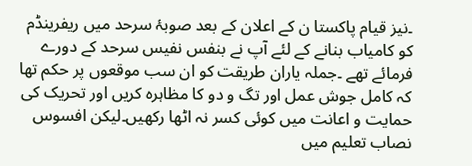۔نیز قیام پاکستا ن کے اعلان کے بعد صوبۂ سرحد میں ریفرینڈم کو کامیاب بنانے کے لئے آپ نے بنفس نفیس سرحد کے دورے فرمائے تھے ۔جملہ یاران طریقت کو ان سب موقعوں پر حکم تھا کہ کامل جوش عمل اور تگ و دو کا مظاہرہ کریں اور تحریک کی حمایت و اعانت میں کوئی کسر نہ اٹھا رکھیں۔لیکن افسوس نصاب تعلیم میں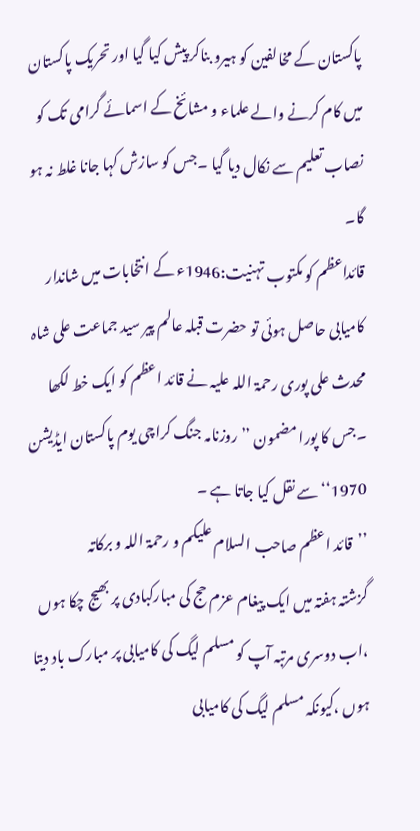پاکستان کے مخالفین کو ہیرو بناکر پیش کیا گیا اور تحریک پاکستان میں کام کرنے والے علماء و مشائخ کے اسمائے گرامی تک کو نصاب تعلیم سے نکال دیا گیا ۔جس کو سازش کہا جانا غلط نہ ہو گا۔
قائداعظم کو مکتوب تہنیت:1946ء کے انتخابات میں شاندار کامیابی حاصل ہوئی تو حضرت قبلہ عالم پیر سید جماعت علی شاہ محدث علی پوری رحمۃ اللہ علیہ نے قائد اعظم کو ایک خط لکھا ۔جس کا پورا مضمون ’’روزنامہ جنگ کراچی یوم پاکستان ایڈیشن 1970‘‘سے نقل کیا جاتا ہے ۔
’’قائد اعظم صاحب السلام علیکم و رحمۃ اللہ و برکاتہ
گزشتہ ہفتہ میں ایک پیغام عزم حج کی مبارکبادی پر بھیج چکا ہوں ،اب دوسری مرتبہ آپ کو مسلم لیگ کی کامیابی پر مبارک باد دیتا ہوں ،کیونکہ مسلم لیگ کی کامیابی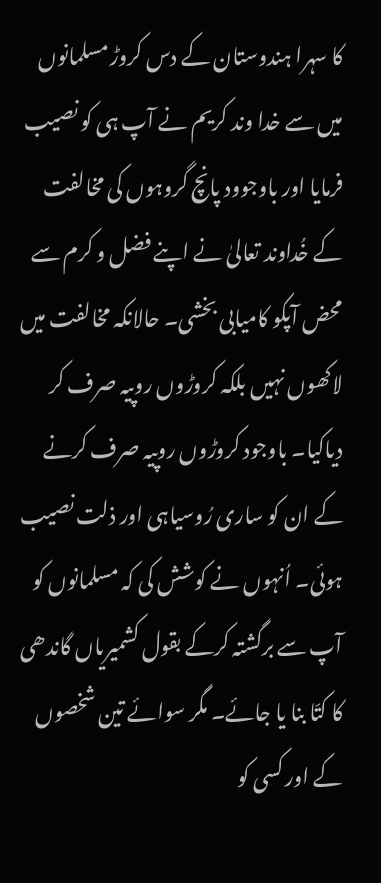کا سہرا ہندوستان کے دس کروڑ مسلمانوں میں سے خدا وند کریم نے آپ ہی کو نصیب فرمایا اور باوجوود پانچ گروہوں کی مخالفت کے خُداوند تعالیٰ نے اپنے فضل و کرم سے محض آپکو کامیابی بخشی۔ حالانکہ مخالفت میں لاکھوں نہیں بلکہ کروڑوں روپیہ صرف کر دیاکیا۔ باوجود کروڑوں روپیہ صرف کرنے کے ان کو ساری رُوسیاہی اور ذلت نصیب ہوئی۔ اُنہوں نے کوشش کی کہ مسلمانوں کو آپ سے برگشتہ کرکے بقول کشمیریاں گاندھی کا کتّا بنا یا جائے۔ مگر سوائے تین شخصوں کے اور کسی کو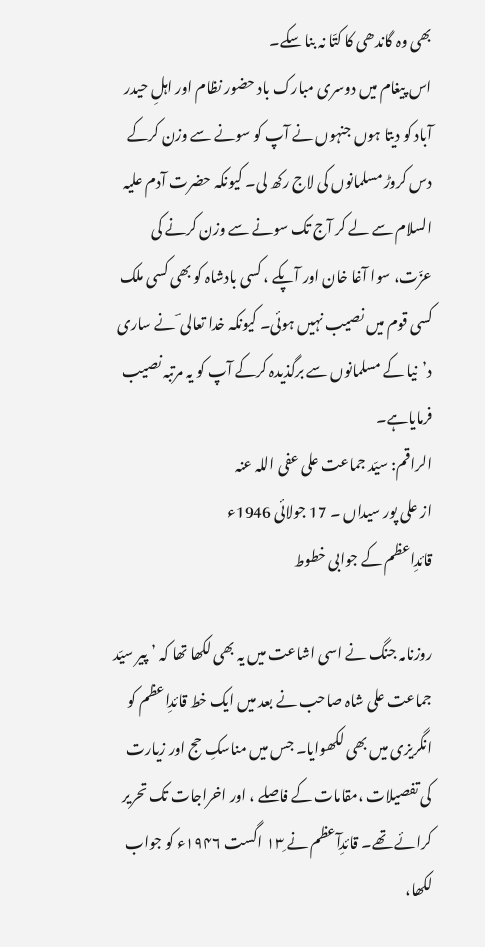بھی وہ گاندھی کا کتّا نہ بنا سکے۔
اس پیغام میں دوسری مبارک باد حضور نظام اور اہلِ حیدر آباد کو دیتا ہوں جنہوں نے آپ کو سونے سے وزن کرکے دس کروڑ مسلمانوں کی لاج رکھ لی۔ کیونکہ حضرت آدم علیہ السلام سے لے کر آج تک سونے سے وزن کرنے کی عزّت، سوا آغا خان اور آپکے ، کسی بادشاہ کو بھی کسی ملک کسی قوم میں نصیب نہیں ہوئی۔ کیونکہ خدا تعالی ؔ نے ساری د’نیا کے مسلمانوں سے برگذیدہ کرکے آپ کو یہ مرتبہ نصیب فرمایاہے۔
الراقم: سیّد جماعت علی عفی اللہ عنہ
از علی پور سیداں ۔ 17 جولائی 1946ء
قائدِاعظم کے جوابی خطوط

روزنامہ جنگ نے اسی اشاعت میں یہ بھی لکھا تھا کہ ’پیر سیّد جماعت علی شاہ صاحب نے بعد میں ایک خط قائدِاعظم کو انگریزی میں بھی لکھوایا۔ جس میں مناسکِ حج اور زیارت کی تفصیلات ،مقامات کے فاصلے ، اور اخراجات تک تحریر کرائے تھے۔ قائدِآعظم نے ۱۳ِ اگست ۱۹۴۶ء کو جواب لکھا،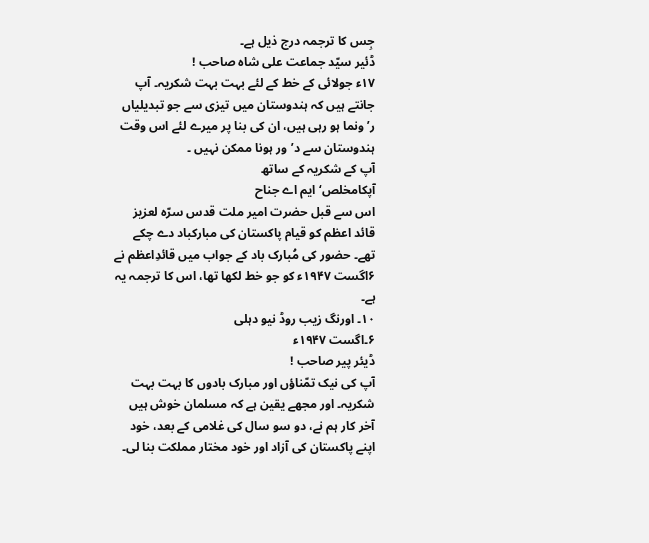جِس کا ترجمہ درج ذیل ہے۔
ڈئیر سیّد جماعت علی شاہ صاحب !
۱۷ء جولائی کے خط کے لئے بہت بہت شکریہ۔ آپ جانتے ہیں کہ ہندوستان میں تیزی سے جو تبدیلیاں ر’ونما ہو رہی ہیں، ان کی بنا پر میرے لئے اس وقت ہندوستان سے د’ور ہونا ممکن نہیں ۔
آپ کے شکریہ کے ساتھ
آپکامخلص‘ ایم اے جناح
اس سے قبل حضرت امیر ملت قدس سرّہ لعزیز قائد اعظم کو قیام پاکستان کی مبارکباد دے چکے تھے۔ حضور کی مُبارک باد کے جواب میں قائدِاعظم نے ۶اگست ۱۹۴۷ء کو جو خط لکھا تھا، اس کا ترجمہ یہ ہے۔
۱۰۔ اورنگ زیب روڈ نیو دہلی
۶۔اگست ۱۹۴۷ء
ڈیئر پیر صاحب !
آپ کی نیک تمّناؤں اور مبارک بادوں کا بہت بہت شکریہ۔ اور مجھے یقین ہے کہ مسلمان خوش ہیں آخر کار ہم نے، دو سو سال کی غلامی کے بعد، خود اپنے پاکستان کی آزاد اور خود مختار مملکت بنا لی۔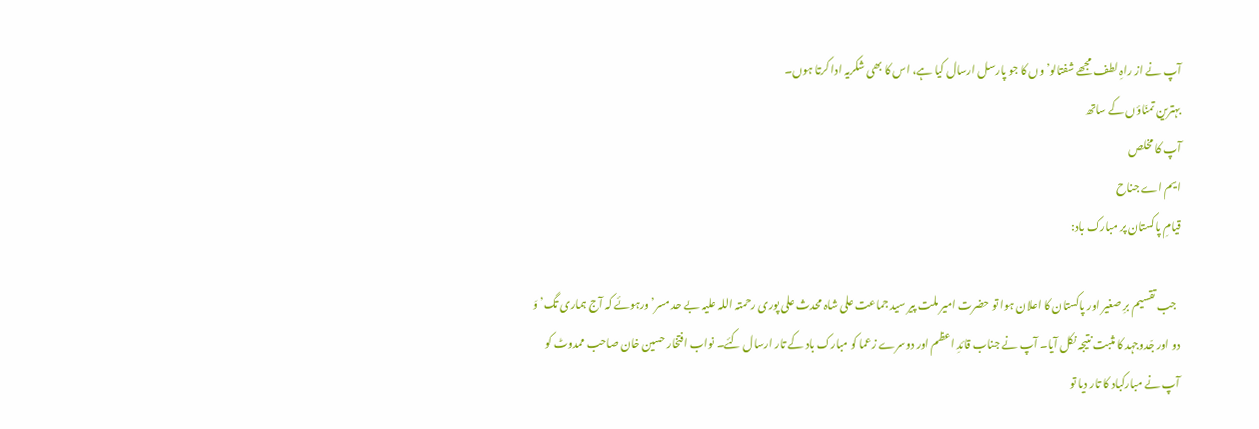آپ نے از راہِ لطف مجھے شفتالو’وں کا جو پارسل ارسال کیا ہے، اس کا بھی شکریہ ادا کرتا ہوں۔
بہترین تمنّاؤں کے ساتھ
آپ کا مخلص
ایم اے جناح
قیامِ پاکستان پر مبارک باد:

  جب تقسیم برِ صغیر اور پاکستان کا اعلان ہوا تو حضرت امیر ملت پیر سید جماعت علی شاہ محدث علی پوری رحمتہ اللہ علیہ بے حد مسر’ورہوئے کہ آج ہماری تگ’وَ دو اور جّدوجہد کا مثبت نتیجہ نکل آیا۔ آپ نے جناب قائدِ اعظم اور دوسرے زعما کو مبارک باد کے تار ارسال کئے۔ نواب افتخار حسین خان صاحب ممدوٹ کو آپ نے مبارکباد کا تار دیا تو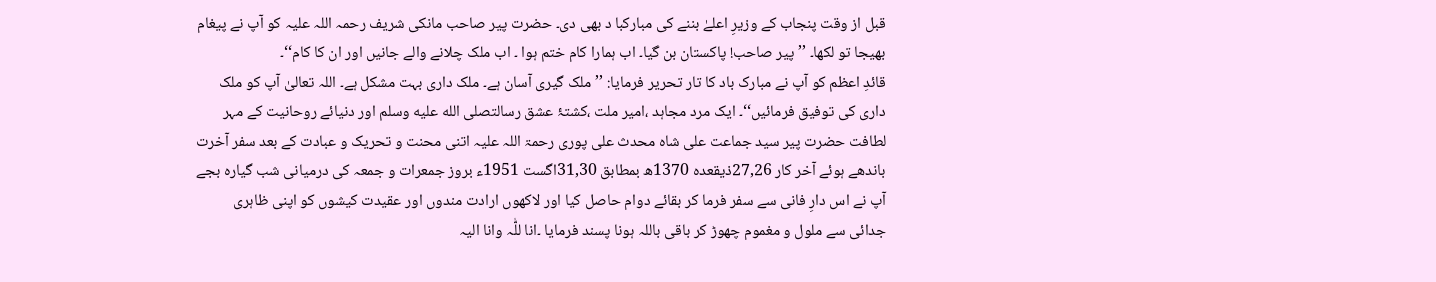قبل از وقت پنجاب کے وزیرِ اعلےٰ بننے کی مبارکبا د بھی دی۔ حضرت پیر صاحب مانکی شریف رحمہ اللہ علیہ کو آپ نے پیغام بھیجا تو لکھا۔ ’’پیر صاحب! پاکستان بن گیا۔ اب ہمارا کام ختم ہوا ۔ اب ملک چلانے والے جانیں اور ان کا کام‘‘۔
قائدِ اعظم کو آپ نے مبارک باد کا تار تحریر فرمایا: ’’ملک گیری آسان ہے۔ ملک داری بہت مشکل ہے۔ اللہ تعالیٰ آپ کو ملک داری کی توفیق فرمائیں‘‘۔ ایک مرد مجاہد ،امیر ملت ،کشتۂ عشق رسالتصلى الله عليه وسلم اور دنیائے روحانیت کے مہر لطافت حضرت پیر سید جماعت علی شاہ محدث علی پوری رحمۃ اللہ علیہ اتنی محنت و تحریک و عبادت کے بعد سفر آخرت باندھے ہوئے آخر کار 27,26ذیقعدہ 1370ھ بمطابق 31,30اگست 1951ء بروز جمعرات و جمعہ کی درمیانی شب گیارہ بجے آپ نے اس دارِ فانی سے سفر فرما کر بقائے دوام حاصل کیا اور لاکھوں ارادت مندوں اور عقیدت کیشوں کو اپنی ظاہری جدائی سے ملول و مغموم چھوڑ کر باقی باللہ ہونا پسند فرمایا ۔انا للّٰہ وانا الیہ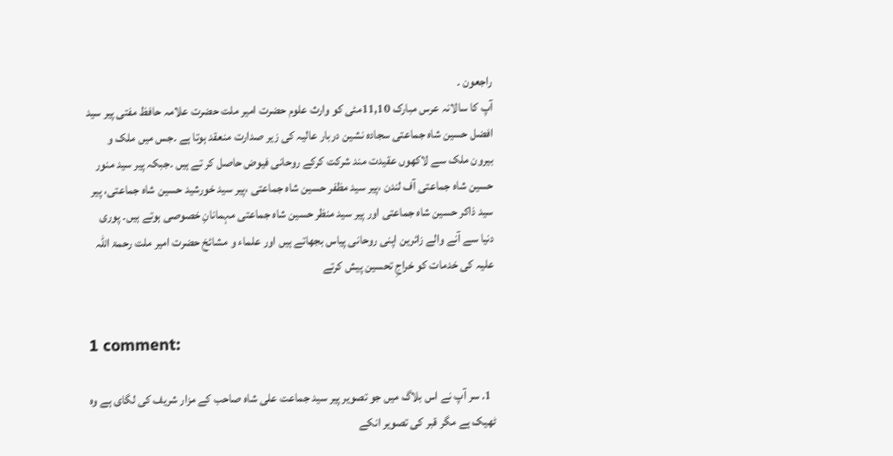راجعون ۔
آپ کا سالانہ عرس مبارک 11,10مئی کو وارث علوم حضرت امیر ملت حضرت علامہ حافظ مفتی پیر سید افضل حسین شاہ جماعتی سجادہ نشین دربار عالیہ کی زیر صدارت منعقد ہوتا ہے ۔جس میں ملک و بیرون ملک سے لاکھوں عقیدت مند شرکت کرکے روحانی فیوض حاصل کر تے ہیں ۔جبکہ پیر سید منور حسین شاہ جماعتی آف لندن ،پیر سید مظفر حسین شاہ جماعتی ،پیر سید خورشید حسین شاہ جماعتی، پیر سید ذاکر حسین شاہ جماعتی اور پیر سید منظر حسین شاہ جماعتی مہمانانِ خصوصی ہوتے ہیں۔ پوری دنیا سے آنے والے زائرین اپنی روحانی پیاس بجھاتے ہیں اور علماء و مشائخ حضرت امیر ملت رحمۃ اللہ علیہ کی خدمات کو خراجِ تحسین پیش کرتے


1 comment:

  1. سر آپ نے اس بلاگ میں جو تصویر پیر سید جماعت علی شاہ صاحب کے مزار شریف کی لگای ہے وہ ٹھیک ہے مگر قبر کی تصویر انکے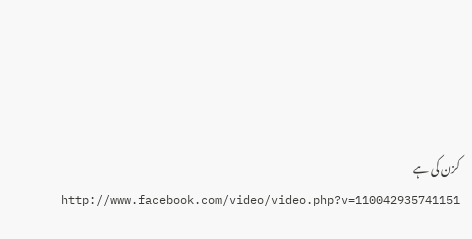کزن کی ہے
    http://www.facebook.com/video/video.php?v=110042935741151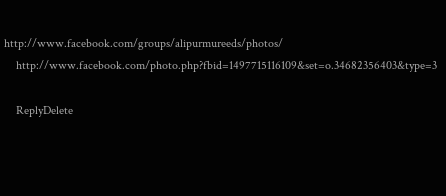http://www.facebook.com/groups/alipurmureeds/photos/
    http://www.facebook.com/photo.php?fbid=1497715116109&set=o.34682356403&type=3

    ReplyDelete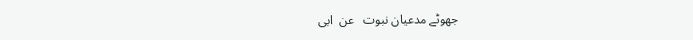جھوٹے مدعیان نبوت   عن  ابی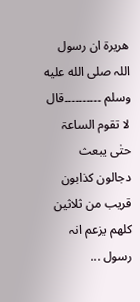ھریرۃ ان رسول اللہ صلى الله عليه وسلم ۔۔۔۔۔۔۔۔۔۔قال لا تقوم الساعۃ حتٰی یبعث دجالون کذابون قریب من ثلاثین کلھم یزعم انہ رسول ...